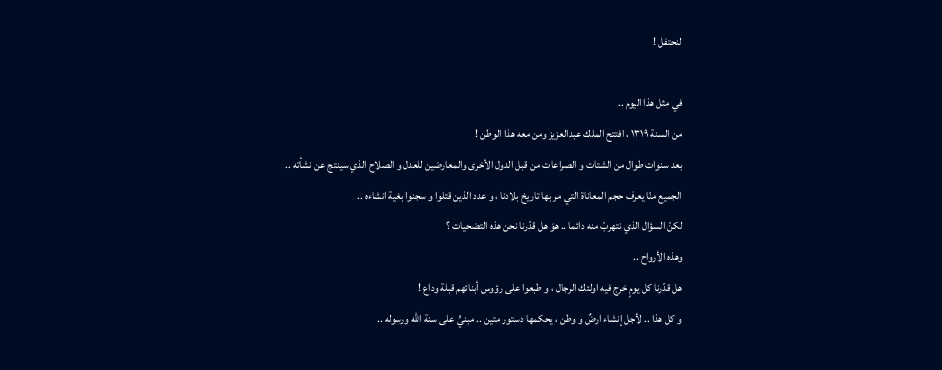لنحتفل !

في مثل هذا اليوم ..
من السنة ١٣١٩ ، افتتح الملك عبدالعزيز ومن معه هذا الوطن !
بعد سنوات طوال من الشتات و الصراعات من قبل الدول الأخرى والمعارضين للعدل و الصلاح الذي سينتج عن نشأته ..
الجميع منّا يعرف حجم المعاناة التي مر بها تاريخ بلادنا ، و عدد الذين قتلوا و سجنوا بغية انشاءه ..
لكنّ السؤال الذي نتهربّ منه دائما .. هوَ هل قدّرنا نحن هذه التضحيات ؟
وهذه الأرواح ..
هل قدّرنا كل يومٍ خرج فيه اولئك الرجال ، و طبعوا على رؤوس أبنائهم قبلة وداع !
و كل هذا .. لأجل إنشاء ارضٌ و وطن ، يحكمها دستور متين .. مبنيٍّ على سنة الله ورسوله ..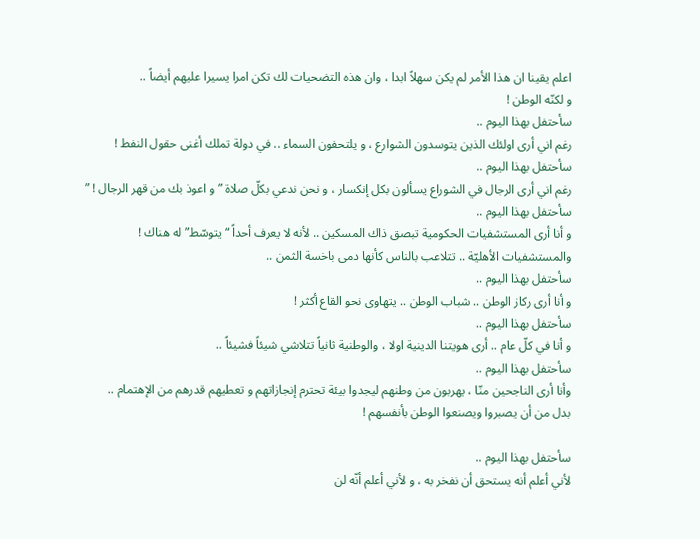اعلم يقينا ان هذا الأمر لم يكن سهلاً ابدا ، وان هذه التضحيات لك تكن امرا يسيرا عليهم أيضاً ..
و لكنّه الوطن !
سأحتفل بهذا اليوم ..
رغم اني أرى اولئك الذين يتوسدون الشوارع ، و يلتحفون السماء .. في دولة تملك أغنى حقول النفط !
سأحتفل بهذا اليوم ..
رغم اني أرى الرجال في الشوراع يسألون بكل إنكسار ، و نحن ندعي بكلّ صلاة ” و اعوذ بك من قهر الرجال ! ”
سأحتفل بهذا اليوم ..
و أنا أرى المستشفيات الحكومية تبصق ذاك المسكين .. لأنه لا يعرف أحداً “يتوسّط” له هناك !
والمستشفيات الأهليّة .. تتلاعب بالناس كأنها دمى باخسة الثمن ..
سأحتفل بهذا اليوم ..
و أنا أرى ركاز الوطن .. شباب الوطن .. يتهاوى نحو القاع أكثر !
سأحتفل بهذا اليوم ..
و أنا في كلّ عام .. أرى هويتنا الدينية اولا ، والوطنية ثانياً تتلاشي شيئاً فشيئاً ..
سأحتفل بهذا اليوم ..
وأنا أرى الناجحين منّا ، يهربون من وطنهم ليجدوا بيئة تحترم إنجازاتهم و تعطيهم قدرهم من الإهتمام ..
بدل من أن يصبروا ويصنعوا الوطن بأنفسهم !

سأحتفل بهذا اليوم ..
لأني أعلم أنه يستحق أن نفخر به ، و لأني أعلم أنّه لن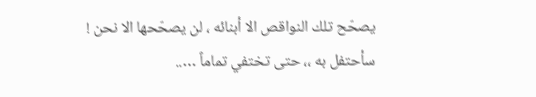يصحّح تلك النواقص الا أبنائه ، لن يصحّحها الا نحن !
سأحتفل به ،، حتى تختفي تماماً …..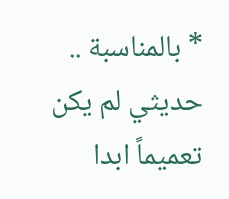* بالمناسبة .. حديثي لم يكن تعميماً ابدا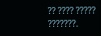?? ???? ????? ???????.